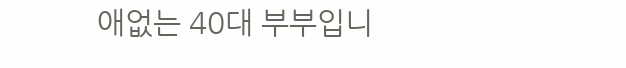애없는 40대 부부입니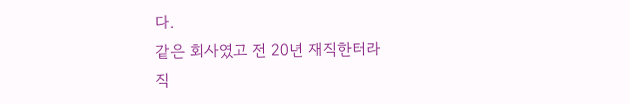다.
같은 회사였고 전 20년 재직한터라
직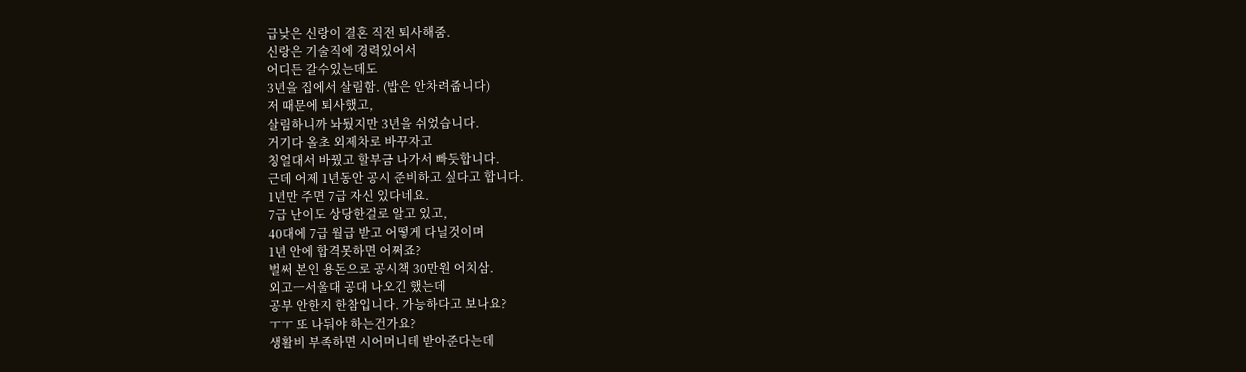급낮은 신랑이 결혼 직전 퇴사해줌.
신랑은 기술직에 경력있어서
어디든 갈수있는데도
3년을 집에서 살림함. (밥은 안차려줍니다)
저 때문에 퇴사했고,
살림하니까 놔뒀지만 3년을 쉬었습니다.
거기다 올초 외제차로 바꾸자고
칭얼대서 바꿨고 할부금 나가서 빠듯합니다.
근데 어제 1년동안 공시 준비하고 싶다고 합니다.
1년만 주면 7급 자신 있다네요.
7급 난이도 상당한걸로 알고 있고,
40대에 7급 월급 받고 어떻게 다닐것이며
1년 안에 합격못하면 어쩌죠?
벌써 본인 용돈으로 공시책 30만원 어치삼.
외고ㅡ서울대 공대 나오긴 했는데
공부 안한지 한참입니다. 가능하다고 보나요?
ㅜㅜ 또 나둬야 하는건가요?
생활비 부족하면 시어머니테 받아준다는데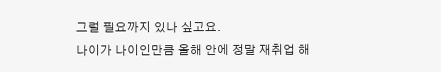그럴 필요까지 있나 싶고요.
나이가 나이인만큼 올해 안에 정말 재취업 해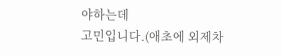야하는데
고민입니다.(애초에 외제차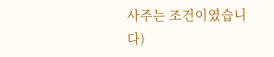사주는 조건이였습니다)